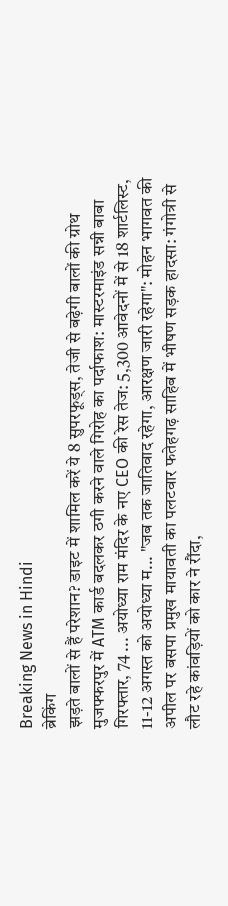Breaking News in Hindi
ब्रेकिंग
झड़ते बालों से हैं परेशान? डाइट में शामिल करें ये 8 सुपरफूड्स, तेजी से बढ़ेगी बालों की ग्रोथ मुजफ्फरपुर में ATM कार्ड बदलकर ठगी करने वाले गिरोह का पर्दाफाश: मास्टरमाइंड सन्नी बाबा गिरफ्तार, 74 ... अयोध्या राम मंदिर के नए CEO की रेस तेज: 5,300 आवेदनों में से 18 शार्टलिस्ट, 11-12 अगस्त को अयोध्या म... "जब तक जातिवाद रहेगा, आरक्षण जारी रहेगा": मोहन भागवत की अपील पर बसपा प्रमुख मायावती का पलटवार फतेहगढ़ साहिब में भीषण सड़क हादसा: गंगोत्री से लौट रहे कांवड़ियों को कार ने रौंदा,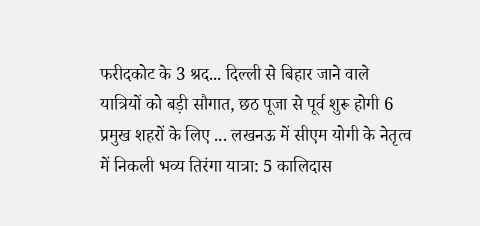फरीदकोट के 3 श्रद... दिल्ली से बिहार जाने वाले यात्रियों को बड़ी सौगात, छठ पूजा से पूर्व शुरू होगी 6 प्रमुख शहरों के लिए ... लखनऊ में सीएम योगी के नेतृत्व में निकली भव्य तिरंगा यात्रा: 5 कालिदास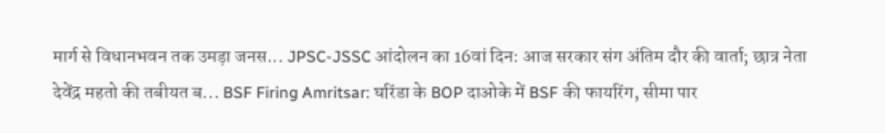मार्ग से विधानभवन तक उमड़ा जनस... JPSC-JSSC आंदोलन का 16वां दिन: आज सरकार संग अंतिम दौर की वार्ता; छात्र नेता देवेंद्र महतो की तबीयत ब... BSF Firing Amritsar: घरिंडा के BOP दाओके में BSF की फायरिंग, सीमा पार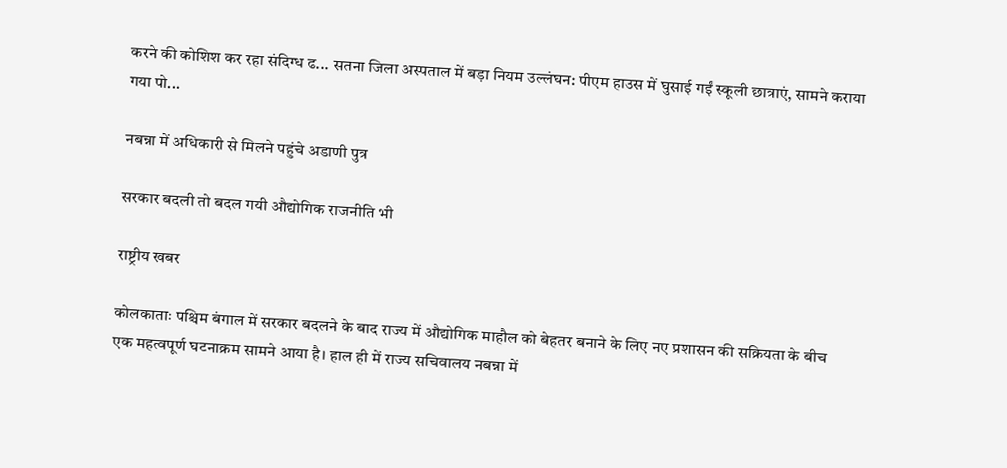करने की कोशिश कर रहा संदिग्ध ढ... सतना जिला अस्पताल में बड़ा नियम उल्लंघन: पीएम हाउस में घुसाई गईं स्कूली छात्राएं, सामने कराया गया पो...

नबन्ना में अधिकारी से मिलने पहुंचे अडाणी पुत्र

सरकार बदली तो बदल गयी औद्योगिक राजनीति भी

राष्ट्रीय खबर

कोलकाताः पश्चिम बंगाल में सरकार बदलने के बाद राज्य में औद्योगिक माहौल को बेहतर बनाने के लिए नए प्रशासन की सक्रियता के बीच एक महत्वपूर्ण घटनाक्रम सामने आया है। हाल ही में राज्य सचिवालय नबन्ना में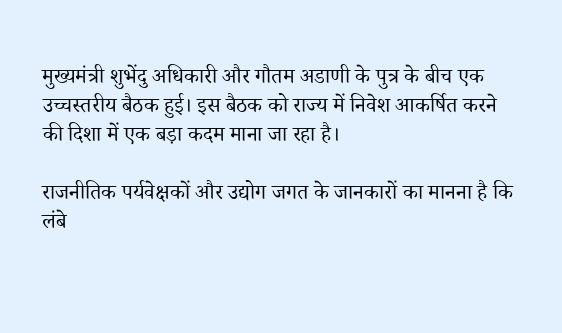मुख्यमंत्री शुभेंदु अधिकारी और गौतम अडाणी के पुत्र के बीच एक उच्चस्तरीय बैठक हुई। इस बैठक को राज्य में निवेश आकर्षित करने की दिशा में एक बड़ा कदम माना जा रहा है।

राजनीतिक पर्यवेक्षकों और उद्योग जगत के जानकारों का मानना है कि लंबे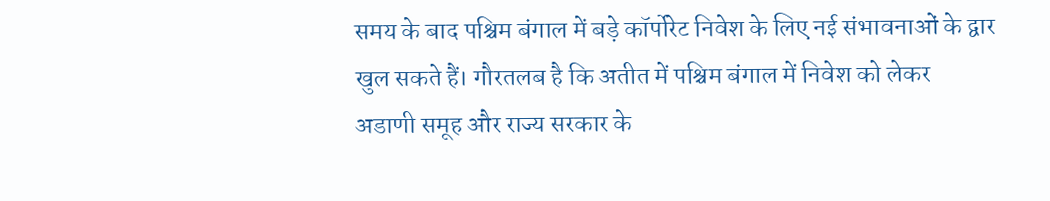समय के बाद पश्चिम बंगाल में बड़े कॉर्पोरेट निवेश के लिए नई संभावनाओं के द्वार खुल सकते हैं। गौरतलब है कि अतीत में पश्चिम बंगाल में निवेश को लेकर अडाणी समूह और राज्य सरकार के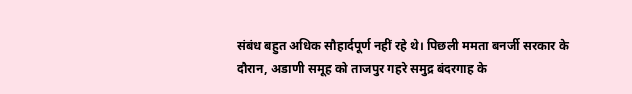संबंध बहुत अधिक सौहार्दपूर्ण नहीं रहे थे। पिछली ममता बनर्जी सरकार के दौरान, अडाणी समूह को ताजपुर गहरे समुद्र बंदरगाह के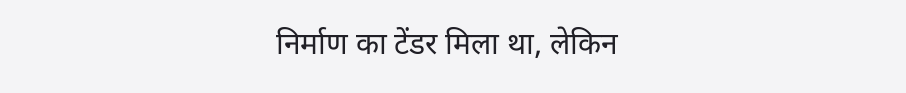निर्माण का टेंडर मिला था, लेकिन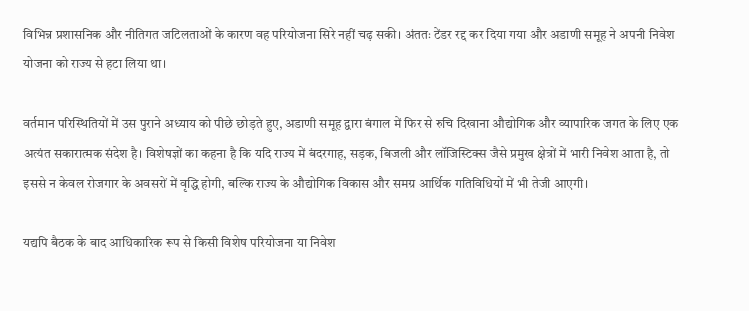विभिन्न प्रशासनिक और नीतिगत जटिलताओं के कारण वह परियोजना सिरे नहीं चढ़ सकी। अंततः टेंडर रद्द कर दिया गया और अडाणी समूह ने अपनी निवेश योजना को राज्य से हटा लिया था।

वर्तमान परिस्थितियों में उस पुराने अध्याय को पीछे छोड़ते हुए, अडाणी समूह द्वारा बंगाल में फिर से रुचि दिखाना औद्योगिक और व्यापारिक जगत के लिए एक अत्यंत सकारात्मक संदेश है। विशेषज्ञों का कहना है कि यदि राज्य में बंदरगाह, सड़क, बिजली और लॉजिस्टिक्स जैसे प्रमुख क्षेत्रों में भारी निवेश आता है, तो इससे न केवल रोजगार के अवसरों में वृद्धि होगी, बल्कि राज्य के औद्योगिक विकास और समग्र आर्थिक गतिविधियों में भी तेजी आएगी।

यद्यपि बैठक के बाद आधिकारिक रूप से किसी विशेष परियोजना या निवेश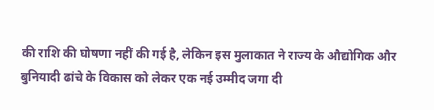की राशि की घोषणा नहीं की गई है, लेकिन इस मुलाकात ने राज्य के औद्योगिक और बुनियादी ढांचे के विकास को लेकर एक नई उम्मीद जगा दी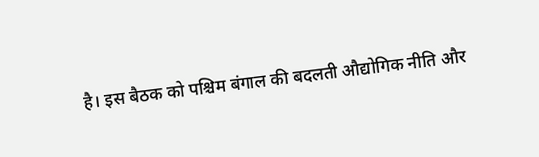है। इस बैठक को पश्चिम बंगाल की बदलती औद्योगिक नीति और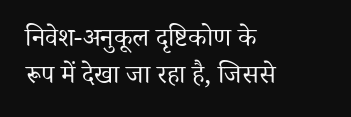निवेश-अनुकूल दृष्टिकोण के रूप में देखा जा रहा है, जिससे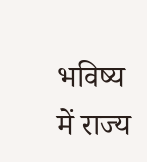भविष्य में राज्य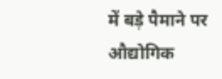में बड़े पैमाने पर औद्योगिक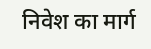निवेश का मार्ग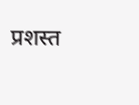प्रशस्त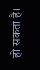हो सकता है।